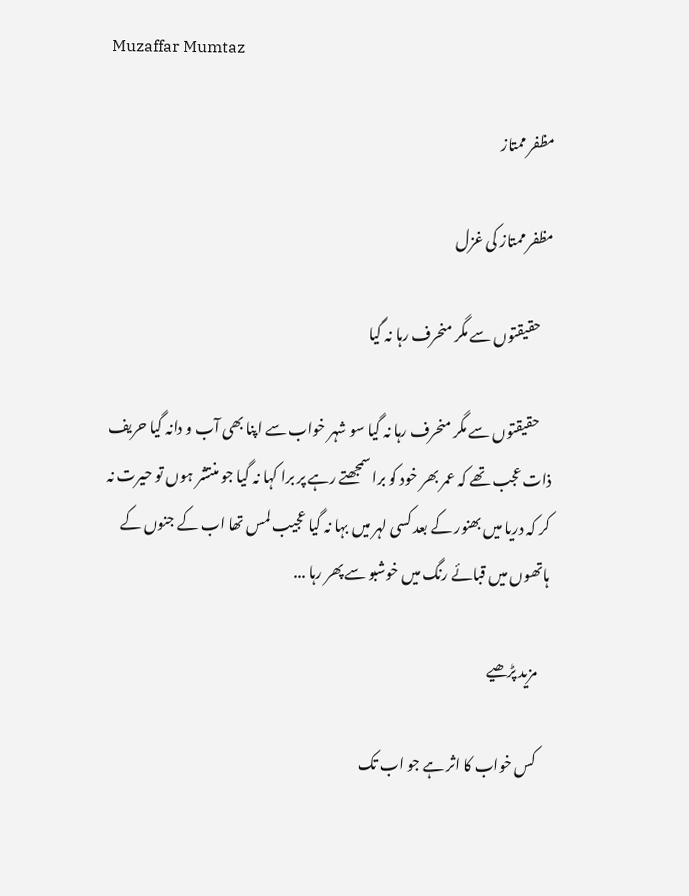Muzaffar Mumtaz

مظفر ممتاز

مظفر ممتاز کی غزل

    حقیقتوں سے مگر منحرف رہا نہ گیا

    حقیقتوں سے مگر منحرف رہا نہ گیا سو شہر خواب سے اپنا بھی آب و دانہ گیا حریف ذات عجب تھے کہ عمر بھر خود کو برا سمجھتے رہے پر برا کہا نہ گیا جو منتشر ہوں تو حیرت نہ کر کہ دریا میں بھنور کے بعد کسی لہر میں بہا نہ گیا عجیب لمس تھا اب کے جنوں کے ہاتھوں میں قبائے رنگ میں خوشبو سے پھر رہا ...

    مزید پڑھیے

    کس خواب کا اثر ہے جو اب تک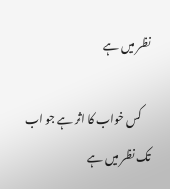نظر میں ہے

    کس خواب کا اثر ہے جو اب تک نظر میں ہے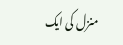منزل کی ایک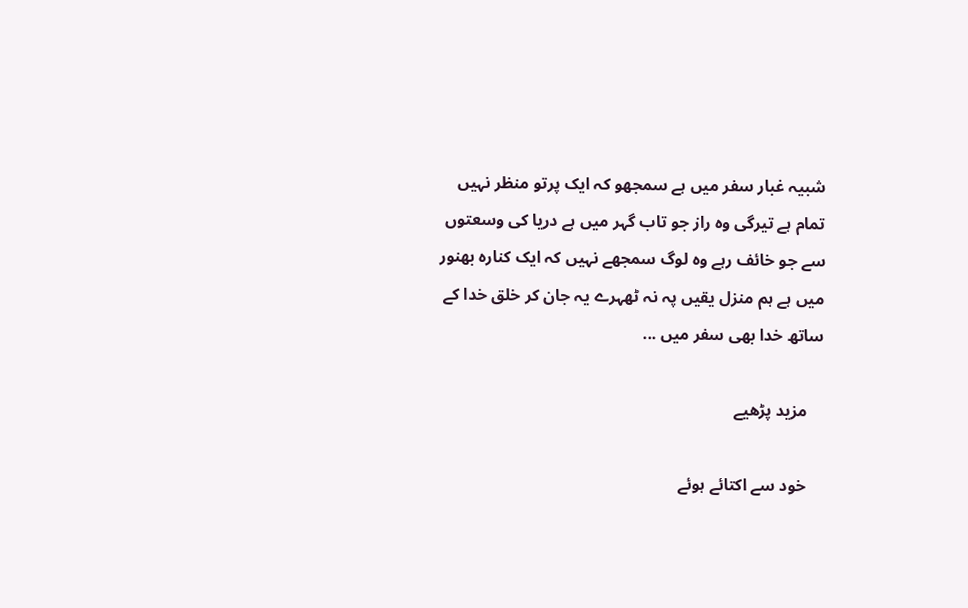شبیہ غبار سفر میں ہے سمجھو کہ ایک پرتو منظر نہیں تمام ہے تیرگی وہ راز جو تاب گہر میں ہے دریا کی وسعتوں سے جو خائف رہے وہ لوگ سمجھے نہیں کہ ایک کنارہ بھنور میں ہے ہم منزل یقیں پہ نہ ٹھہرے یہ جان کر خلق خدا کے ساتھ خدا بھی سفر میں ...

    مزید پڑھیے

    خود سے اکتائے ہوئے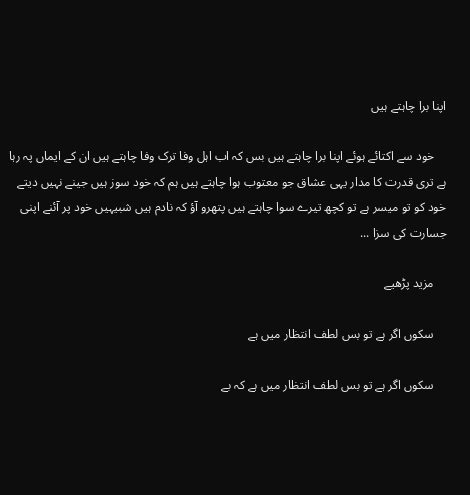اپنا برا چاہتے ہیں

    خود سے اکتائے ہوئے اپنا برا چاہتے ہیں بس کہ اب اہل وفا ترک وفا چاہتے ہیں ان کے ایماں پہ رہا ہے تری قدرت کا مدار یہی عشاق جو معتوب ہوا چاہتے ہیں ہم کہ خود‌ سوز ہیں جینے نہیں دیتے خود کو تو میسر ہے تو کچھ تیرے سوا چاہتے ہیں پتھرو آؤ کہ نادم ہیں شبیہیں خود پر آئنے اپنی جسارت کی سزا ...

    مزید پڑھیے

    سکوں اگر ہے تو بس لطف انتظار میں ہے

    سکوں اگر ہے تو بس لطف انتظار میں ہے کہ بے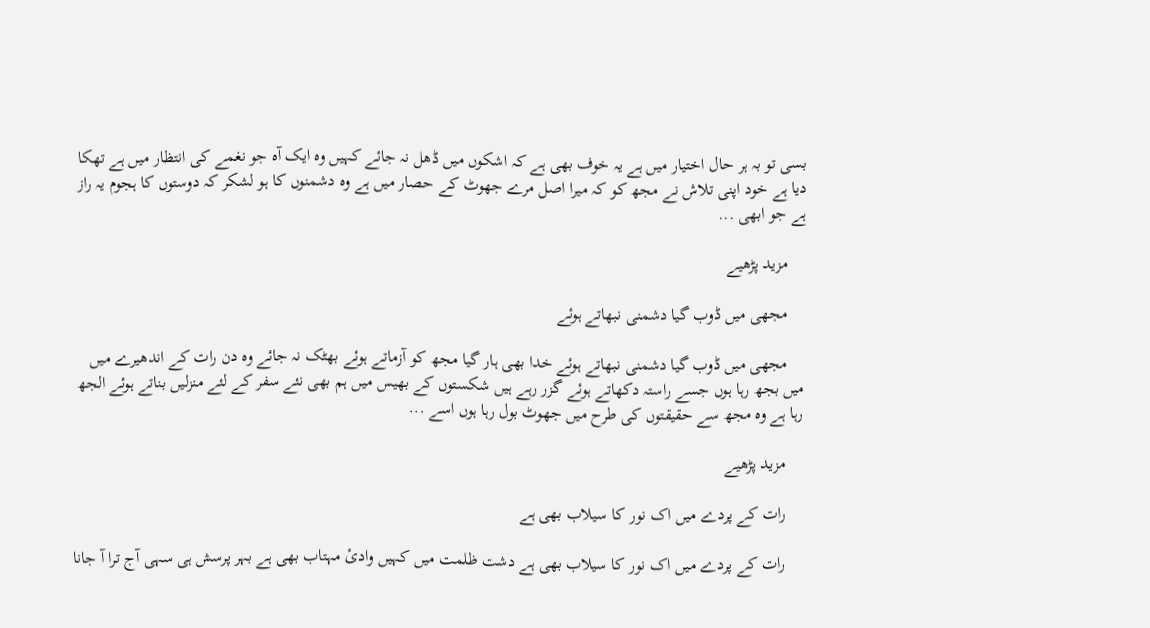بسی تو بہ ہر حال اختیار میں ہے یہ خوف بھی ہے کہ اشکوں میں ڈھل نہ جائے کہیں وہ ایک آہ جو نغمے کی انتظار میں ہے تھکا دیا ہے خود اپنی تلاش نے مجھ کو کہ میرا اصل مرے جھوٹ کے حصار میں ہے وہ دشمنوں کا ہو لشکر کہ دوستوں کا ہجوم یہ راز ہے جو ابھی ...

    مزید پڑھیے

    مجھی میں ڈوب گیا دشمنی نبھاتے ہوئے

    مجھی میں ڈوب گیا دشمنی نبھاتے ہوئے خدا بھی ہار گیا مجھ کو آزماتے ہوئے بھٹک نہ جائے وہ دن رات کے اندھیرے میں میں بجھ رہا ہوں جسے راستہ دکھاتے ہوئے گزر رہے ہیں شکستوں کے بھیس میں ہم بھی نئے سفر کے لئے منزلیں بناتے ہوئے الجھ رہا ہے وہ مجھ سے حقیقتوں کی طرح میں جھوٹ بول رہا ہوں اسے ...

    مزید پڑھیے

    رات کے پردے میں اک نور کا سیلاب بھی ہے

    رات کے پردے میں اک نور کا سیلاب بھی ہے دشت ظلمت میں کہیں وادیٔ مہتاب بھی ہے بہر پرسش ہی سہی آج ترا آ جانا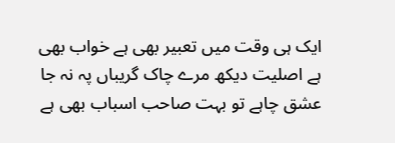ایک ہی وقت میں تعبیر بھی ہے خواب بھی ہے اصلیت دیکھ مرے چاک گریباں پہ نہ جا عشق چاہے تو بہت صاحب اسباب بھی ہے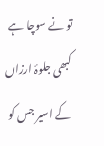تو نے سوچا ہے کبھی جلوۂ ارزاں کے اسیر جس کو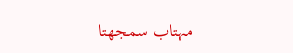مہتاب سمجھتا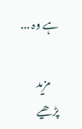ہے وہ ...

    مزید پڑھیے